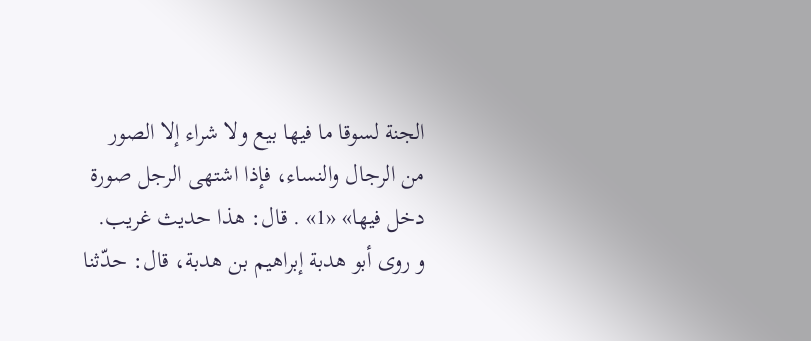الجنة لسوقا ما فيها بيع ولا شراء إلا الصور من الرجال والنساء، فإذا اشتهى الرجل صورة دخل فيها» «1» . قال: هذا حديث غريب.
و روى أبو هدبة إبراهيم بن هدبة، قال: حدّثنا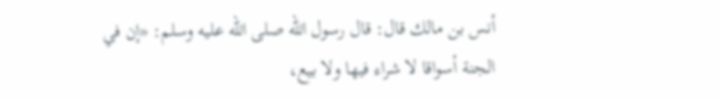أنس بن مالك قال: قال رسول اللّه صلى اللّه عليه وسلم: «إن في الجنة أسواقا لا شراء فيها ولا بيع،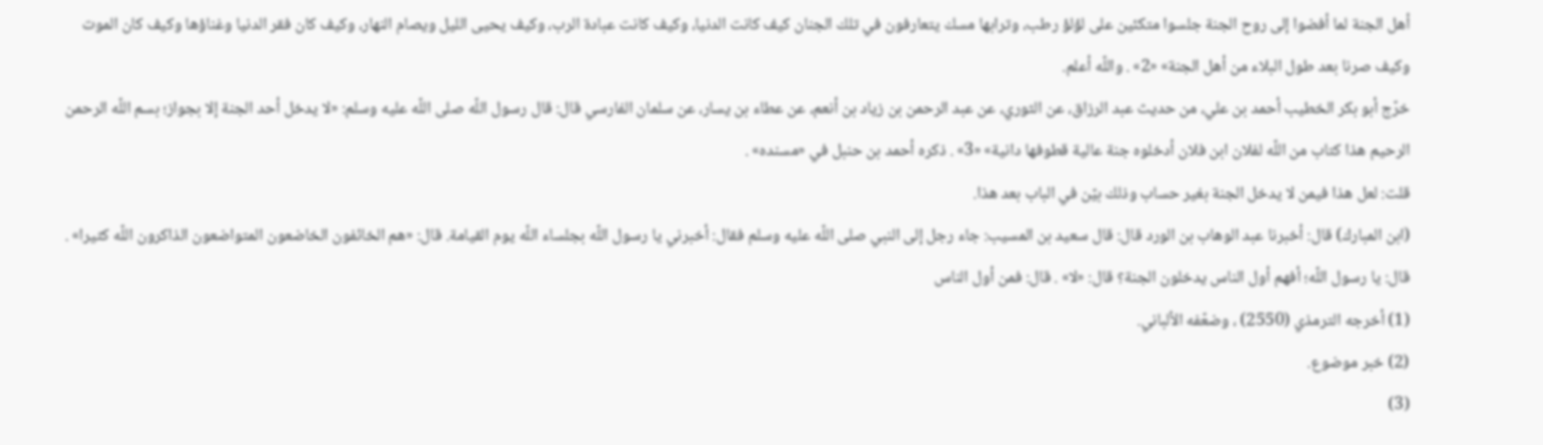أهل الجنة لما أفضوا إلى روح الجنة جلسوا متكئين على لؤلؤ رطب، وترابها مسك يتعارفون في تلك الجنان كيف كانت الدنيا، وكيف كانت عبادة الرب، وكيف يحيى الليل ويصام النهار، وكيف كان فقر الدنيا وغناؤها وكيف كان الموت وكيف صرنا بعد طول البلاء من أهل الجنة» «2» . واللّه أعلم.
خرّج أبو بكر الخطيب أحمد بن علي، من حديث عبد الرزاق، عن الثوري، عن عبد الرحمن بن زياد بن أنعم، عن عطاء بن يسار، عن سلمان الفارسي قال: قال رسول اللّه صلى اللّه عليه وسلم: «لا يدخل أحد الجنة إلا بجواز؛ بسم اللّه الرحمن الرحيم هذا كتاب من اللّه لفلان ابن فلان أدخلوه جنة عالية قطوفها دانية» «3» . ذكره أحمد بن حنبل في «مسنده» .
قلت: لعل هذا فيمن لا يدخل الجنة بغير حساب وذلك بيّن في الباب بعد هذا.
(ابن المبارك) قال: أخبرنا عبد الوهاب بن الورد قال: قال سعيد بن المسيب: جاء رجل إلى النبي صلى اللّه عليه وسلم فقال: أخبرني يا رسول اللّه بجلساء اللّه يوم القيامة. قال: «هم الخائفون الخاضعون المتواضعون الذاكرون اللّه كثيرا» . قال: يا رسول اللّه؛ أفهم أول الناس يدخلون الجنة؟ قال: «لا» . قال: فمن أول الناس
(1) أخرجه الترمذي (2550) ، وضعّفه الألباني.
(2) خبر موضوع.
(3)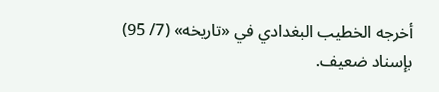أخرجه الخطيب البغدادي في «تاريخه» (7/ 95) بإسناد ضعيف.